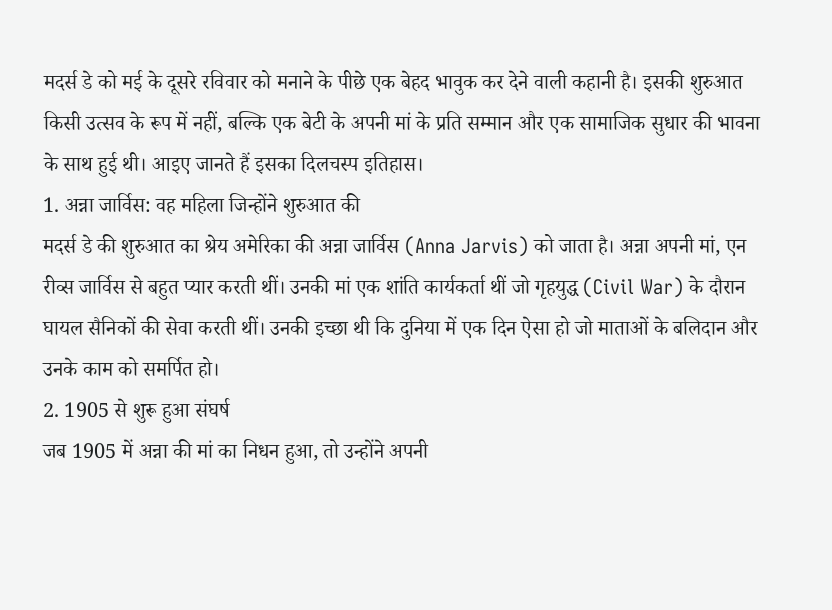मदर्स डे को मई के दूसरे रविवार को मनाने के पीछे एक बेहद भावुक कर देने वाली कहानी है। इसकी शुरुआत किसी उत्सव के रूप में नहीं, बल्कि एक बेटी के अपनी मां के प्रति सम्मान और एक सामाजिक सुधार की भावना के साथ हुई थी। आइए जानते हैं इसका दिलचस्प इतिहास।
1. अन्ना जार्विस: वह महिला जिन्होंने शुरुआत की
मदर्स डे की शुरुआत का श्रेय अमेरिका की अन्ना जार्विस (Anna Jarvis) को जाता है। अन्ना अपनी मां, एन रीव्स जार्विस से बहुत प्यार करती थीं। उनकी मां एक शांति कार्यकर्ता थीं जो गृहयुद्ध (Civil War) के दौरान घायल सैनिकों की सेवा करती थीं। उनकी इच्छा थी कि दुनिया में एक दिन ऐसा हो जो माताओं के बलिदान और उनके काम को समर्पित हो।
2. 1905 से शुरू हुआ संघर्ष
जब 1905 में अन्ना की मां का निधन हुआ, तो उन्होंने अपनी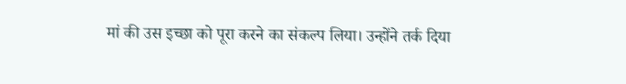मां की उस इच्छा को पूरा करने का संकल्प लिया। उन्होंने तर्क दिया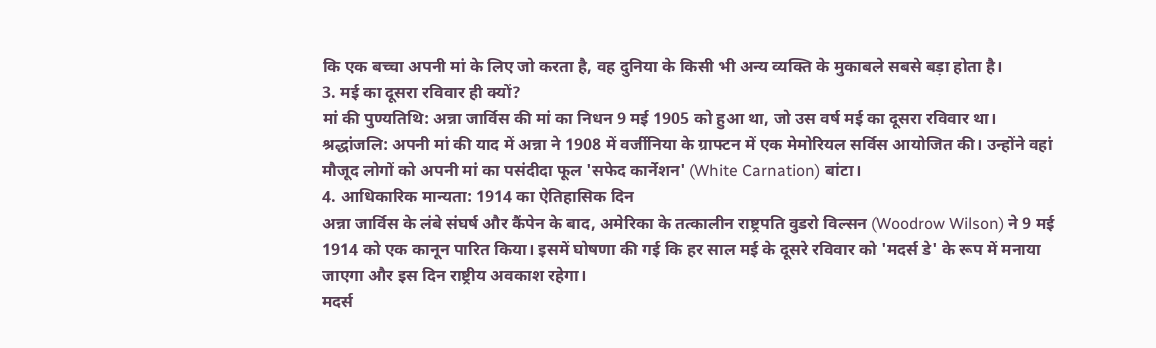कि एक बच्चा अपनी मां के लिए जो करता है, वह दुनिया के किसी भी अन्य व्यक्ति के मुकाबले सबसे बड़ा होता है।
3. मई का दूसरा रविवार ही क्यों?
मां की पुण्यतिथि: अन्ना जार्विस की मां का निधन 9 मई 1905 को हुआ था, जो उस वर्ष मई का दूसरा रविवार था।
श्रद्धांजलि: अपनी मां की याद में अन्ना ने 1908 में वर्जीनिया के ग्राफ्टन में एक मेमोरियल सर्विस आयोजित की। उन्होंने वहां मौजूद लोगों को अपनी मां का पसंदीदा फूल 'सफेद कार्नेशन' (White Carnation) बांटा।
4. आधिकारिक मान्यता: 1914 का ऐतिहासिक दिन
अन्ना जार्विस के लंबे संघर्ष और कैंपेन के बाद, अमेरिका के तत्कालीन राष्ट्रपति वुडरो विल्सन (Woodrow Wilson) ने 9 मई 1914 को एक कानून पारित किया। इसमें घोषणा की गई कि हर साल मई के दूसरे रविवार को 'मदर्स डे' के रूप में मनाया जाएगा और इस दिन राष्ट्रीय अवकाश रहेगा।
मदर्स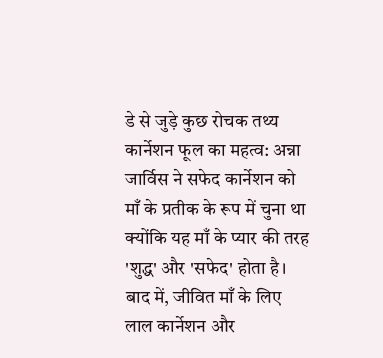डे से जुड़े कुछ रोचक तथ्य
कार्नेशन फूल का महत्व: अन्ना जार्विस ने सफेद कार्नेशन को माँ के प्रतीक के रूप में चुना था क्योंकि यह माँ के प्यार की तरह 'शुद्ध' और 'सफेद' होता है। बाद में, जीवित माँ के लिए लाल कार्नेशन और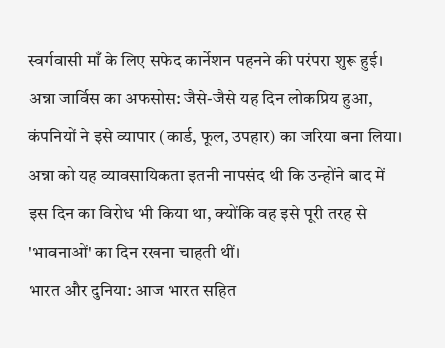स्वर्गवासी माँ के लिए सफेद कार्नेशन पहनने की परंपरा शुरू हुई।
अन्ना जार्विस का अफसोस: जैसे-जैसे यह दिन लोकप्रिय हुआ, कंपनियों ने इसे व्यापार (कार्ड, फूल, उपहार) का जरिया बना लिया। अन्ना को यह व्यावसायिकता इतनी नापसंद थी कि उन्होंने बाद में इस दिन का विरोध भी किया था, क्योंकि वह इसे पूरी तरह से 'भावनाओं' का दिन रखना चाहती थीं।
भारत और दुनिया: आज भारत सहित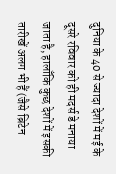दुनिया के 40 से ज्यादा देशों में मई के दूसरे रविवार को ही मदर्स डे मनाया जाता है, हालाँकि कुछ देशों में इसकी तारीखें अलग भी हैं (जैसे ब्रिटेन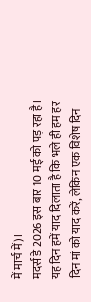में मार्च में)।
मदर्स डे 2026 इस बार 10 मई को पड़ रहा है। यह दिन हमें याद दिलाता है कि भले ही हम हर दिन मां को याद करें, लेकिन एक विशेष दिन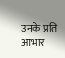उनके प्रति आभार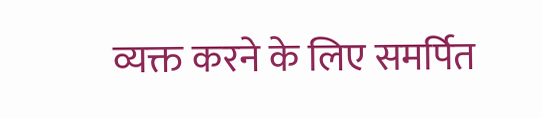व्यक्त करने के लिए समर्पित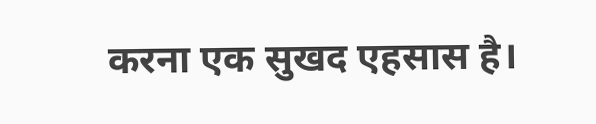करना एक सुखद एहसास है।